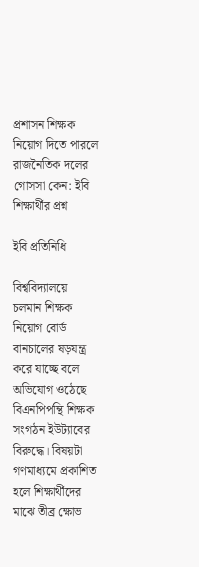প্রশাসন শিক্ষক নিয়োগ দিতে পারলে রাজনৈতিক দলের গোসসা কেন: ইবি শিক্ষার্থীর প্রশ্ন

ইবি প্রতিনিধি

বিশ্ববিদ্যালয়ে চলমান শিক্ষক নিয়োগ বোর্ড বানচালের ষড়যন্ত্র করে যাচ্ছে বলে অভিযোগ ওঠেছে বিএনপিপন্থি শিক্ষক সংগঠন ইউট্যাবের বিরুদ্ধে। বিষয়টা গণমাধ্যমে প্রকাশিত হলে শিক্ষার্থীদের মাঝে তীব্র ক্ষোভ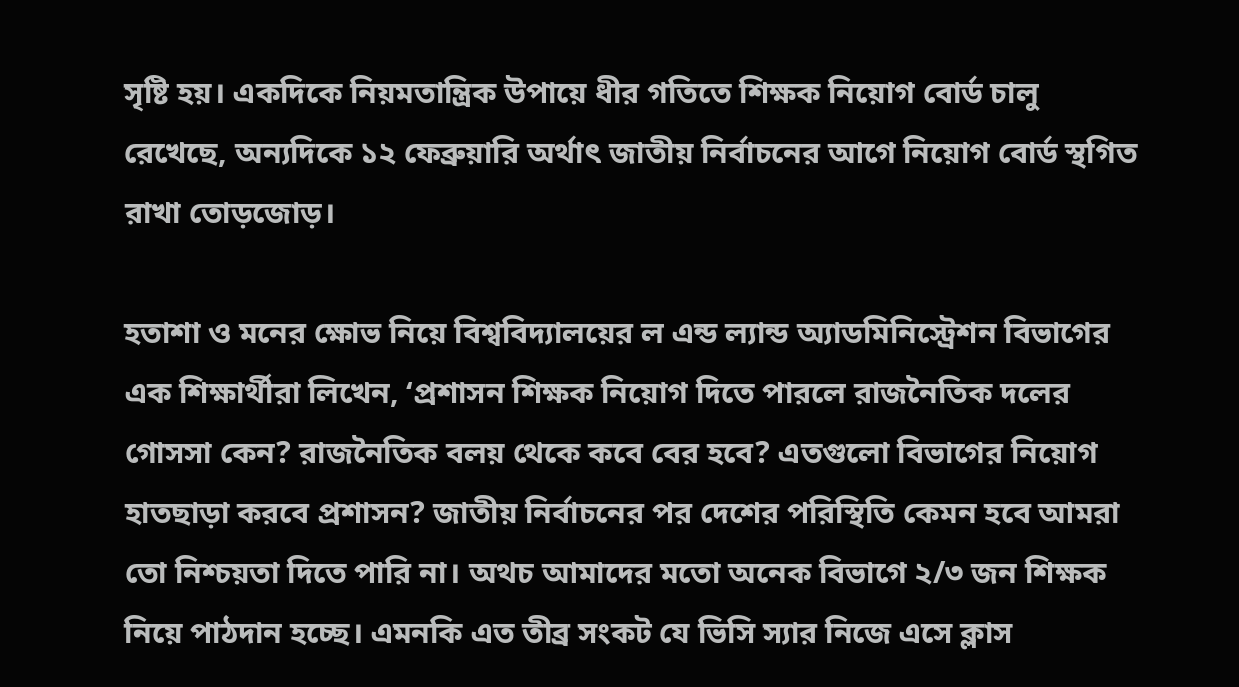সৃষ্টি হয়। একদিকে নিয়মতান্ত্রিক উপায়ে ধীর গতিতে শিক্ষক নিয়োগ বোর্ড চালু রেখেছে, অন্যদিকে ১২ ফেব্রুয়ারি অর্থাৎ জাতীয় নির্বাচনের আগে নিয়োগ বোর্ড স্থগিত রাখা তোড়জোড়।

হতাশা ও মনের ক্ষোভ নিয়ে বিশ্ববিদ্যালয়ের ল এন্ড ল্যান্ড অ্যাডমিনিস্ট্রেশন বিভাগের এক শিক্ষার্থীরা লিখেন, ‘প্রশাসন শিক্ষক নিয়োগ দিতে পারলে রাজনৈতিক দলের গোসসা কেন? রাজনৈতিক বলয় থেকে কবে বের হবে? এতগুলো বিভাগের নিয়োগ হাতছাড়া করবে প্রশাসন? জাতীয় নির্বাচনের পর দেশের পরিস্থিতি কেমন হবে আমরা তো নিশ্চয়তা দিতে পারি না। অথচ আমাদের মতো অনেক বিভাগে ২/৩ জন শিক্ষক নিয়ে পাঠদান হচ্ছে। এমনকি এত তীব্র সংকট যে ভিসি স্যার নিজে এসে ক্লাস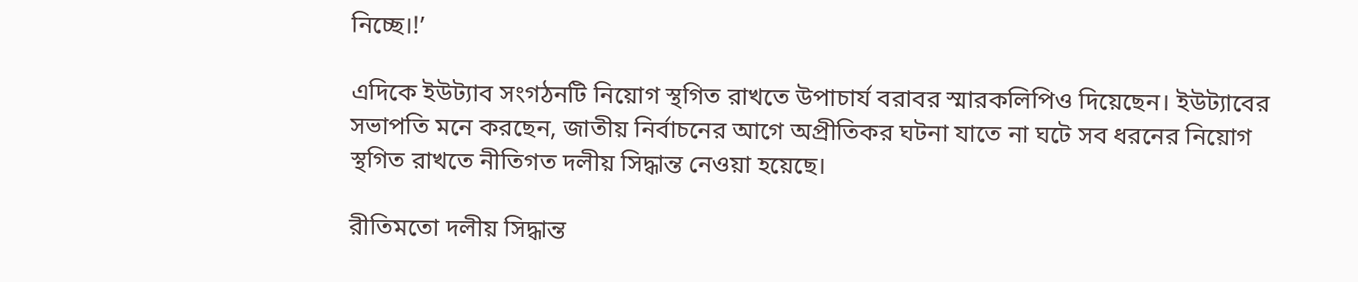নিচ্ছে।!’

এদিকে ইউট্যাব সংগঠনটি নিয়োগ স্থগিত রাখতে উপাচার্য বরাবর স্মারকলিপিও দিয়েছেন। ইউট্যাবের সভাপতি মনে করছেন, জাতীয় নির্বাচনের আগে অপ্রীতিকর ঘটনা যাতে না ঘটে সব ধরনের নিয়োগ স্থগিত রাখতে নীতিগত দলীয় সিদ্ধান্ত নেওয়া হয়েছে।

রীতিমতো দলীয় সিদ্ধান্ত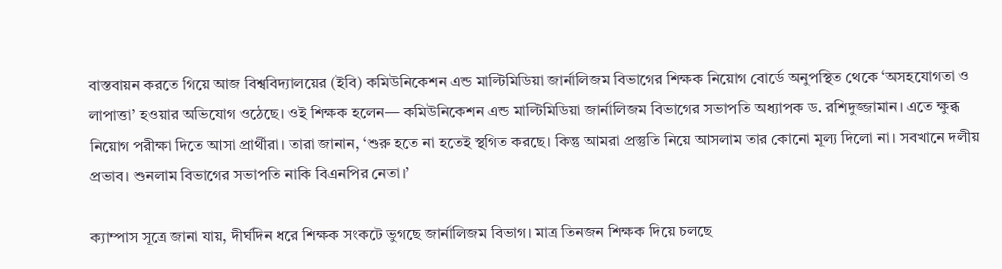বাস্তবায়ন করতে গিয়ে আজ বিশ্ববিদ্যালয়ের (ইবি) কমিউনিকেশন এন্ড মাল্টিমিডিয়া জার্নালিজম বিভাগের শিক্ষক নিয়োগ বোর্ডে অনুপস্থিত থেকে ‘অসহযোগতা ও লাপাত্তা’ হওয়ার অভিযোগ ওঠেছে। ওই শিক্ষক হলেন— কমিউনিকেশন এন্ড মাল্টিমিডিয়া জার্নালিজম বিভাগের সভাপতি অধ্যাপক ড. রশিদুজ্জামান। এতে ক্ষুব্ধ নিয়োগ পরীক্ষা দিতে আসা প্রার্থীরা। তারা জানান, ‘শুরু হতে না হতেই স্থগিত করছে। কিন্তু আমরা প্রস্তুতি নিয়ে আসলাম তার কোনো মূল্য দিলো না। সবখানে দলীয় প্রভাব। শুনলাম বিভাগের সভাপতি নাকি বিএনপির নেতা।’

ক্যাম্পাস সূত্রে জানা যায়, দীর্ঘদিন ধরে শিক্ষক সংকটে ভুগছে জার্নালিজম বিভাগ। মাত্র তিনজন শিক্ষক দিয়ে চলছে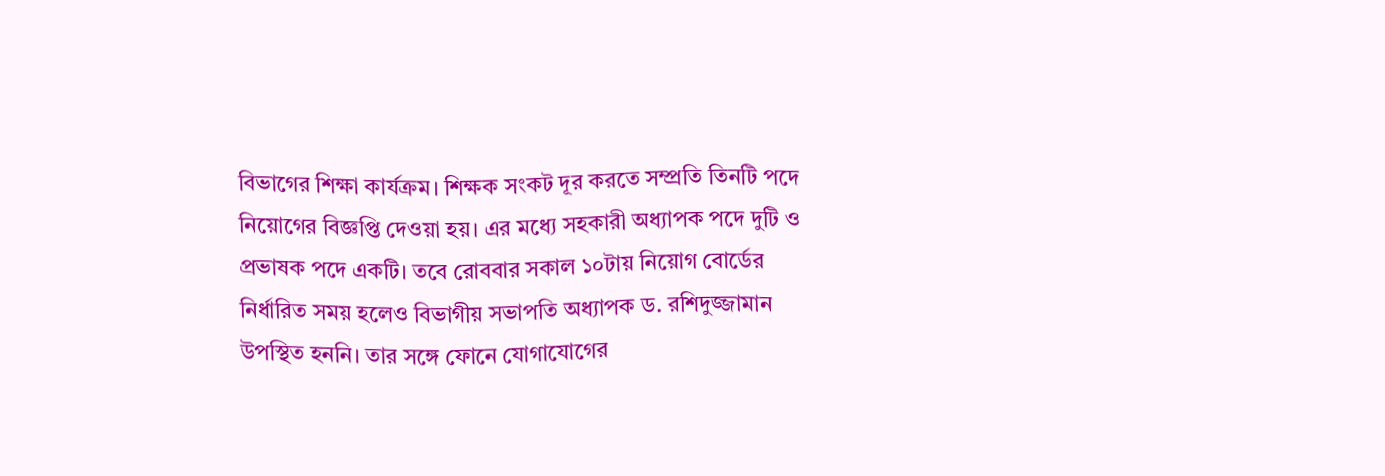বিভাগের শিক্ষা কার্যক্রম। শিক্ষক সংকট দূর করতে সম্প্রতি তিনটি পদে নিয়োগের বিজ্ঞপ্তি দেওয়া হয়। এর মধ্যে সহকারী অধ্যাপক পদে দুটি ও প্রভাষক পদে একটি। তবে রোববার সকাল ১০টায় নিয়োগ বোর্ডের নির্ধারিত সময় হলেও বিভাগীয় সভাপতি অধ্যাপক ড. রশিদুজ্জামান উপস্থিত হননি। তার সঙ্গে ফোনে যোগাযোগের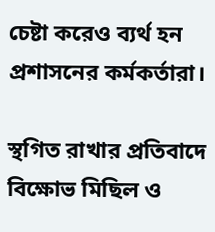চেষ্টা করেও ব্যর্থ হন প্রশাসনের কর্মকর্তারা।

স্থগিত রাখার প্রতিবাদে বিক্ষোভ মিছিল ও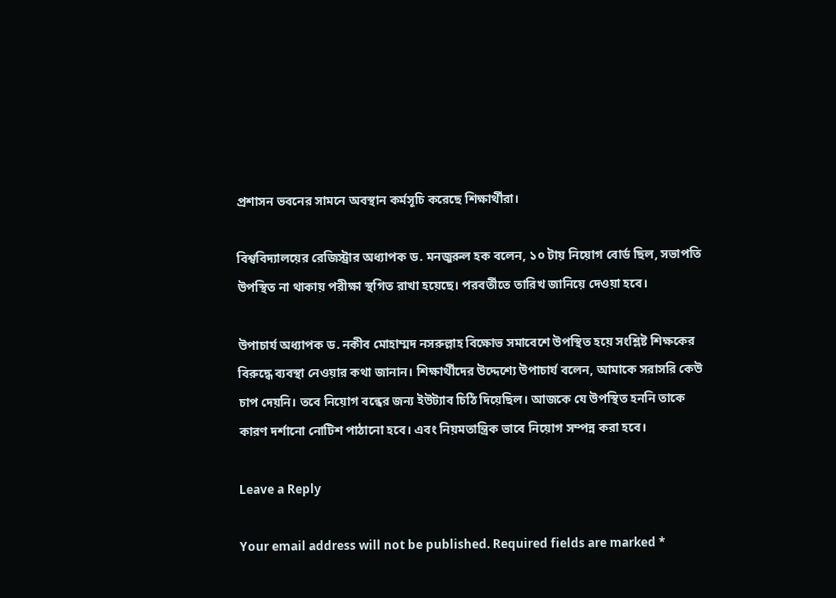প্রশাসন ভবনের সামনে অবস্থান কর্মসূচি করেছে শিক্ষার্থীরা।

বিশ্ববিদ্যালয়ের রেজিস্ট্রার অধ্যাপক ড. মনজুরুল হক বলেন, ১০ টায় নিয়োগ বোর্ড ছিল, সভাপতি উপস্থিত না থাকায় পরীক্ষা স্থগিত রাখা হয়েছে। পরবর্তীতে তারিখ জানিয়ে দেওয়া হবে।

উপাচার্য অধ্যাপক ড. নকীব মোহাম্মদ নসরুল্লাহ বিক্ষোভ সমাবেশে উপস্থিত হয়ে সংশ্লিষ্ট শিক্ষকের বিরুদ্ধে ব্যবস্থা নেওয়ার কথা জানান। শিক্ষার্থীদের উদ্দেশ্যে উপাচার্য বলেন, আমাকে সরাসরি কেউ চাপ দেয়নি। তবে নিয়োগ বন্ধের জন্য ইউট্যাব চিঠি দিয়েছিল। আজকে যে উপস্থিত হননি তাকে কারণ দর্শানো নোটিশ পাঠানো হবে। এবং নিয়মতান্ত্রিক ভাবে নিয়োগ সম্পন্ন করা হবে।

Leave a Reply

Your email address will not be published. Required fields are marked *